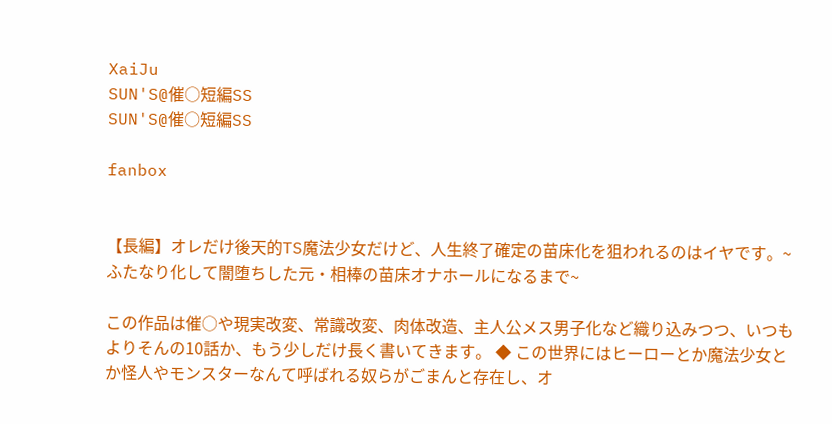XaiJu
SUN'S@催○短編SS
SUN'S@催○短編SS

fanbox


【長編】オレだけ後天的TS魔法少女だけど、人生終了確定の苗床化を狙われるのはイヤです。~ふたなり化して闇堕ちした元・相棒の苗床オナホールになるまで~

この作品は催○や現実改変、常識改変、肉体改造、主人公メス男子化など織り込みつつ、いつもよりそんの10話か、もう少しだけ長く書いてきます。 ◆ この世界にはヒーローとか魔法少女とか怪人やモンスターなんて呼ばれる奴らがごまんと存在し、オ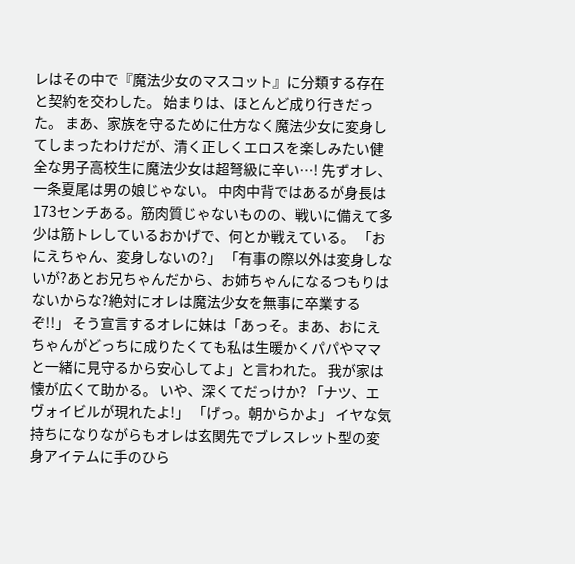レはその中で『魔法少女のマスコット』に分類する存在と契約を交わした。 始まりは、ほとんど成り行きだった。 まあ、家族を守るために仕方なく魔法少女に変身してしまったわけだが、清く正しくエロスを楽しみたい健全な男子高校生に魔法少女は超弩級に辛い…! 先ずオレ、一条夏尾は男の娘じゃない。 中肉中背ではあるが身長は173センチある。筋肉質じゃないものの、戦いに備えて多少は筋トレしているおかげで、何とか戦えている。 「おにえちゃん、変身しないの?」 「有事の際以外は変身しないが?あとお兄ちゃんだから、お姉ちゃんになるつもりはないからな?絶対にオレは魔法少女を無事に卒業するぞ!!」 そう宣言するオレに妹は「あっそ。まあ、おにえちゃんがどっちに成りたくても私は生暖かくパパやママと一緒に見守るから安心してよ」と言われた。 我が家は懐が広くて助かる。 いや、深くてだっけか? 「ナツ、エヴォイビルが現れたよ!」 「げっ。朝からかよ」 イヤな気持ちになりながらもオレは玄関先でブレスレット型の変身アイテムに手のひら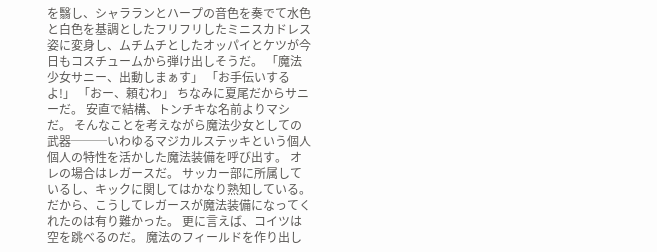を翳し、シャラランとハープの音色を奏でて水色と白色を基調としたフリフリしたミニスカドレス姿に変身し、ムチムチとしたオッパイとケツが今日もコスチュームから弾け出しそうだ。 「魔法少女サニー、出動しまぁす」 「お手伝いするよ!」 「おー、頼むわ」 ちなみに夏尾だからサニーだ。 安直で結構、トンチキな名前よりマシだ。 そんなことを考えながら魔法少女としての武器───いわゆるマジカルステッキという個人個人の特性を活かした魔法装備を呼び出す。 オレの場合はレガースだ。 サッカー部に所属しているし、キックに関してはかなり熟知している。だから、こうしてレガースが魔法装備になってくれたのは有り難かった。 更に言えば、コイツは空を跳べるのだ。 魔法のフィールドを作り出し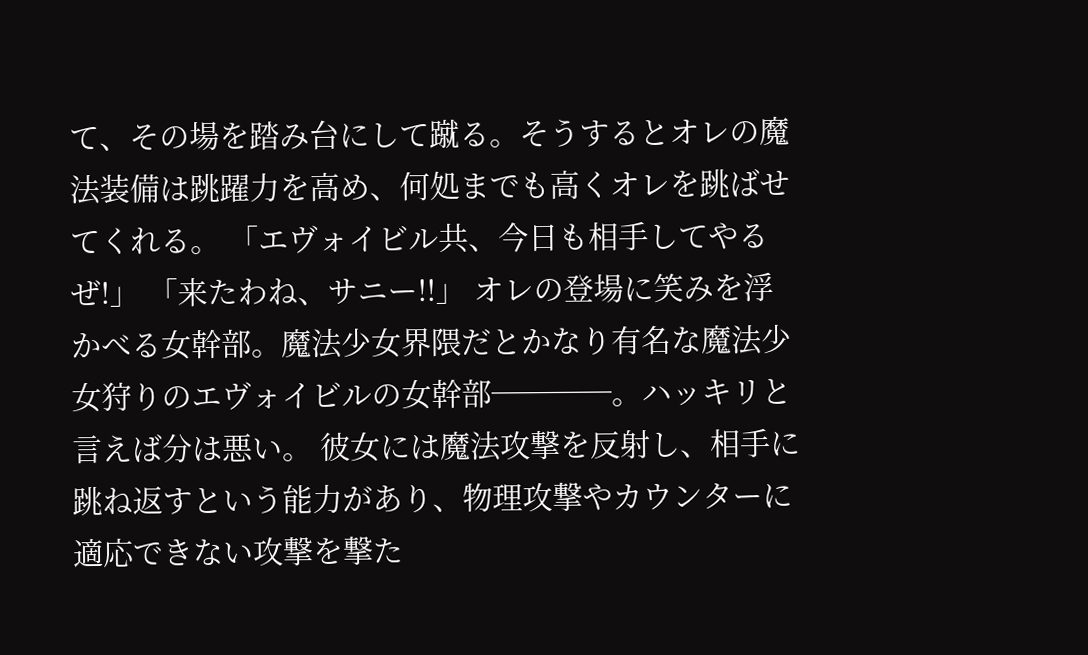て、その場を踏み台にして蹴る。そうするとオレの魔法装備は跳躍力を高め、何処までも高くオレを跳ばせてくれる。 「エヴォイビル共、今日も相手してやるぜ!」 「来たわね、サニー!!」 オレの登場に笑みを浮かべる女幹部。魔法少女界隈だとかなり有名な魔法少女狩りのエヴォイビルの女幹部────。ハッキリと言えば分は悪い。 彼女には魔法攻撃を反射し、相手に跳ね返すという能力があり、物理攻撃やカウンターに適応できない攻撃を撃た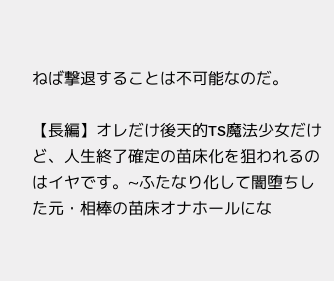ねば撃退することは不可能なのだ。

【長編】オレだけ後天的TS魔法少女だけど、人生終了確定の苗床化を狙われるのはイヤです。~ふたなり化して闇堕ちした元・相棒の苗床オナホールにな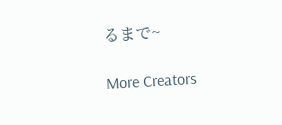るまで~

More Creators